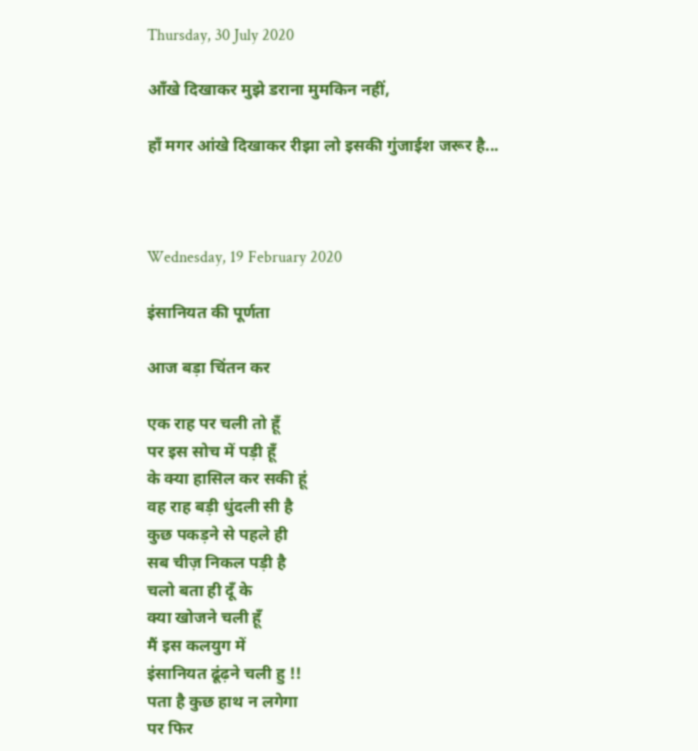Thursday, 30 July 2020

आँखे दिखाकर मुझे डराना मुमकिन नहीं,

हाँ मगर आंखे दिखाकर रीझा लो इसकी गुंजाईश जरूर है...



Wednesday, 19 February 2020

इंसानियत की पूर्णता

आज बड़ा चिंतन कर

एक राह पर चली तो हूँ
पर इस सोच में पड़ी हूँ
के क्या हासिल कर सकी हूं
वह राह बड़ी धुंदली सी है
कुछ पकड़ने से पहले ही
सब चीज़ निकल पड़ी है
चलो बता ही दूँ के
क्या खोजने चली हूँ
मैं इस कलयुग में
इंसानियत ढूंढ़ने चली हु !!
पता है कुछ हाथ न लगेगा
पर फिर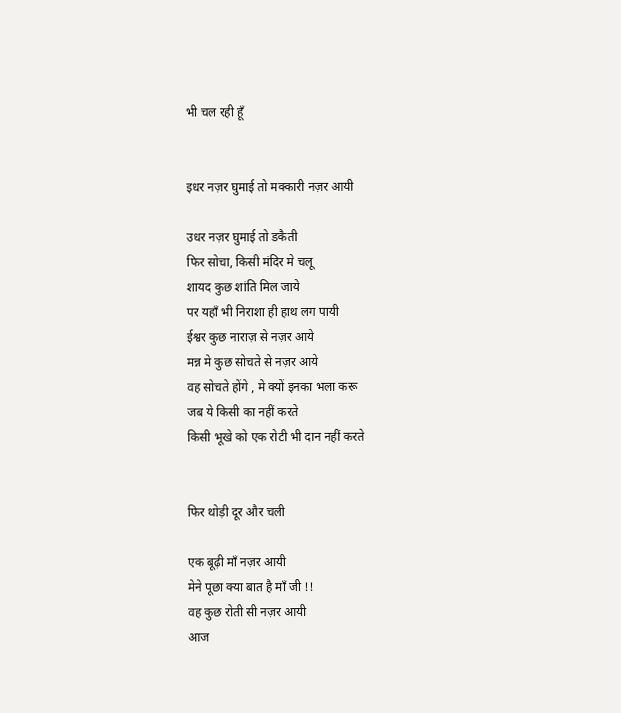भी चल रही हूँ


इधर नज़र घुमाई तो मक्कारी नज़र आयी

उधर नज़र घुमाई तो डकैती
फिर सोचा, किसी मंदिर मे चलू
शायद कुछ शांति मिल जाये
पर यहाँ भी निराशा ही हाथ लग पायी
ईश्वर कुछ नाराज़ से नज़र आये
मन्न मे कुछ सोचते से नज़र आये
वह सोचते होंगे , मे क्यों इनका भला करू
जब ये किसी का नहीं करते
किसी भूखे को एक रोटी भी दान नहीं करते


फिर थोड़ी दूर और चली

एक बूढ़ी माँ नज़र आयी
मेने पूछा क्या बात है माँ जी !!
वह कुछ रोती सी नज़र आयी
आज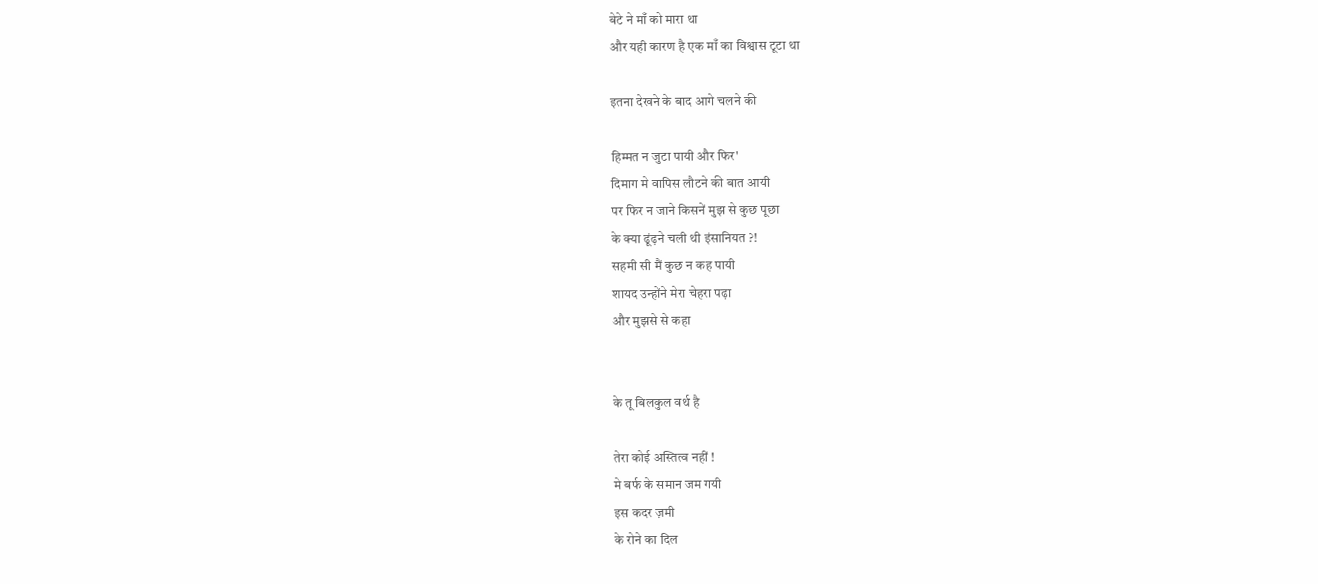बेटे ने माँ को मारा था
और यही कारण है एक माँ का विश्वास टूटा था

इतना देखने के बाद आगे चलने की

हिम्मत न जुटा पायी और फिर'
दिमाग मे वापिस लौटने की बात आयी
पर फिर न जाने किसनें मुझ से कुछ पूछा
के क्या ढूंढ़ने चली थी इंसानियत ?!
सहमी सी मैं कुछ न कह पायी
शायद उन्होंने मेरा चेहरा पढ़ा
और मुझसे से कहा


के तू बिलकुल वर्थ है

तेरा कोई अस्तित्व नहीं !
मे बर्फ के समान जम गयी
इस कदर ज़मी
के रोने का दिल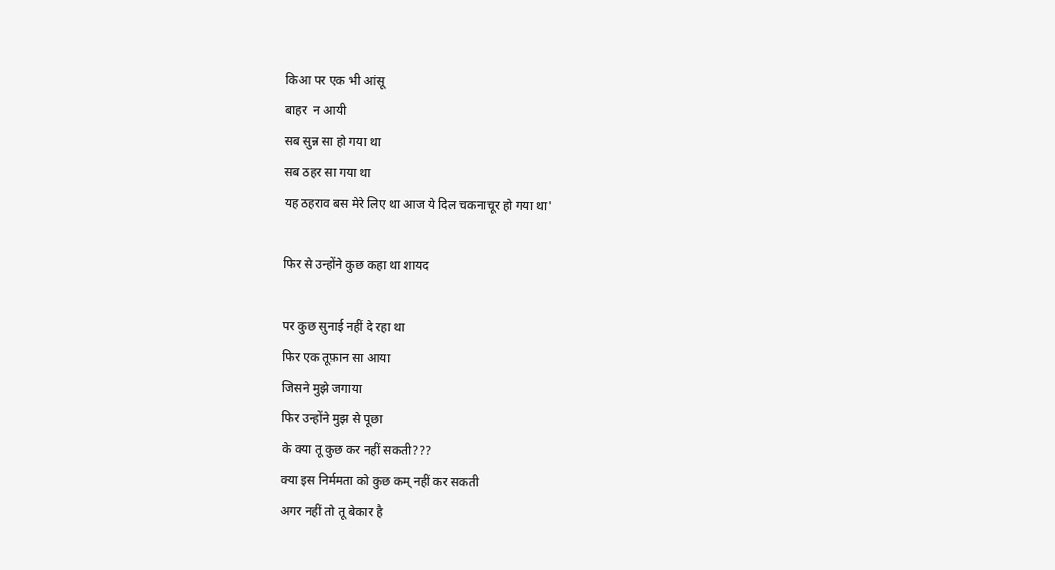किआ पर एक भी आंसू
बाहर  न आयी
सब सुन्न सा हो गया था
सब ठहर सा गया था
यह ठहराव बस मेरे लिए था आज ये दिल चकनाचूर हो गया था'

फिर से उन्होंने कुछ कहा था शायद

पर कुछ सुनाई नहीं दे रहा था
फिर एक तूफ़ान सा आया
जिसने मुझे जगाया
फिर उन्होंने मुझ से पूछा
के क्या तू कुछ कर नहीं सकती???
क्या इस निर्ममता को कुछ कम् नहीं कर सकती
अगर नहीं तो तू बेकार है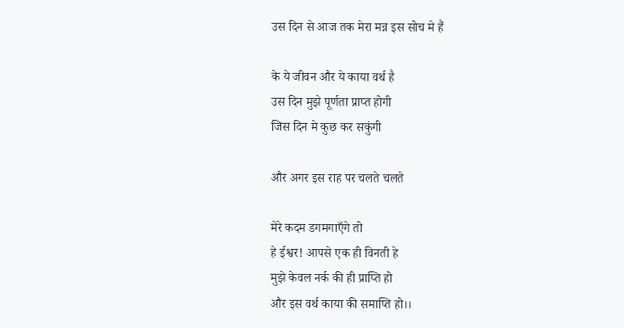उस दिन से आज तक मेरा मन्न इस सोच मे हैं

के ये जीवन और ये काया वर्थ है
उस दिन मुझे पूर्णता प्राप्त होगी
जिस दिन मे कुछ कर सकुंगी

और अगर इस राह पर चलते चलते

मेरे कदम डगमगाएँगे तो
हे ईश्वर! आपसे एक ही विनती हे
मुझे केवल नर्क की ही प्राप्ति हो
और इस वर्थ काया की समाप्ति हो।।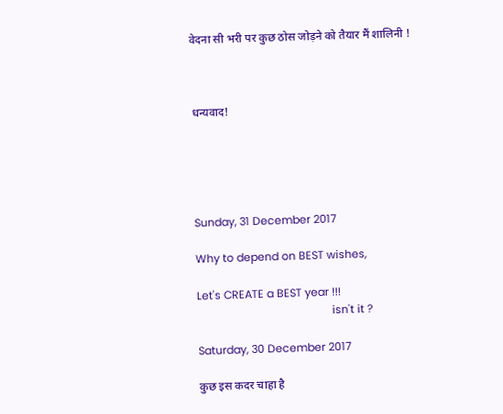वेदना सी भरी पर कुछ ठोस जोड़ने को तैयार मैं शालिनी !



धन्यवाद!





Sunday, 31 December 2017

Why to depend on BEST wishes,

Let's CREATE a BEST year !!!
                                             isn't it ?

Saturday, 30 December 2017

कुछ इस कदर चाहा है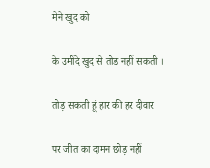मेने खुद को

के उमींदे खुद से तोड नहीं सकती ।

तोड़ सकती हूं हार की हर दीवार

पर जीत का दामन छोड़ नहीं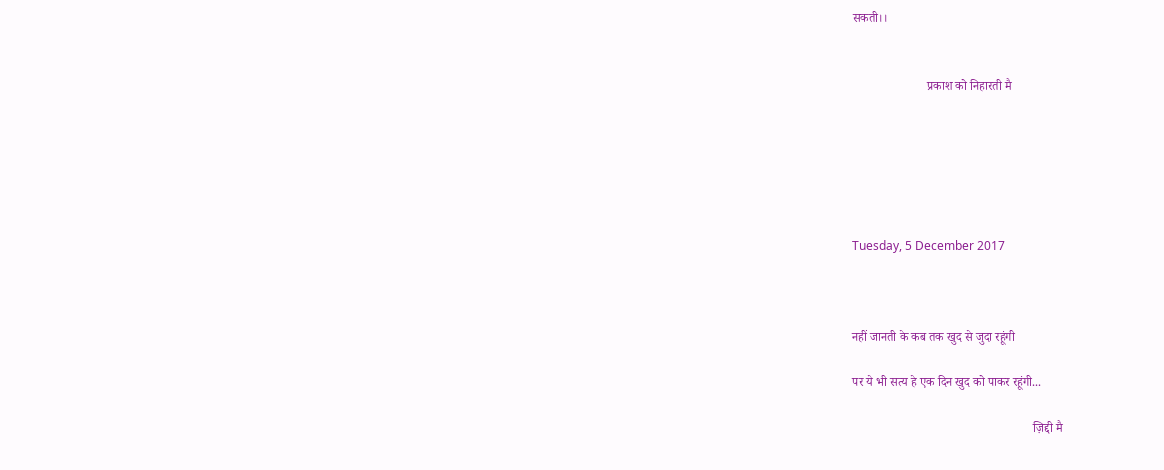सकती।।


                        प्रकाश को निहारती मै






Tuesday, 5 December 2017



नहीं जानती के कब तक खुद से जुदा रहूंगी

पर ये भी सत्य हे एक दिन खुद को पाकर रहूंगी...

                                                          ज़िद्दी मै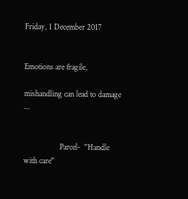Friday, 1 December 2017


Emotions are fragile,

mishandling can lead to damage ...


                  Parcel-  "Handle with care"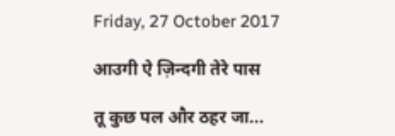Friday, 27 October 2017

आउगी ऐ ज़िन्दगी तेरे पास

तू कुछ पल और ठहर जा...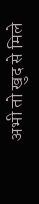अभी तो खुद से मिले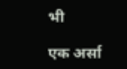भी

एक अर्सा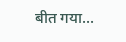बीत गया...